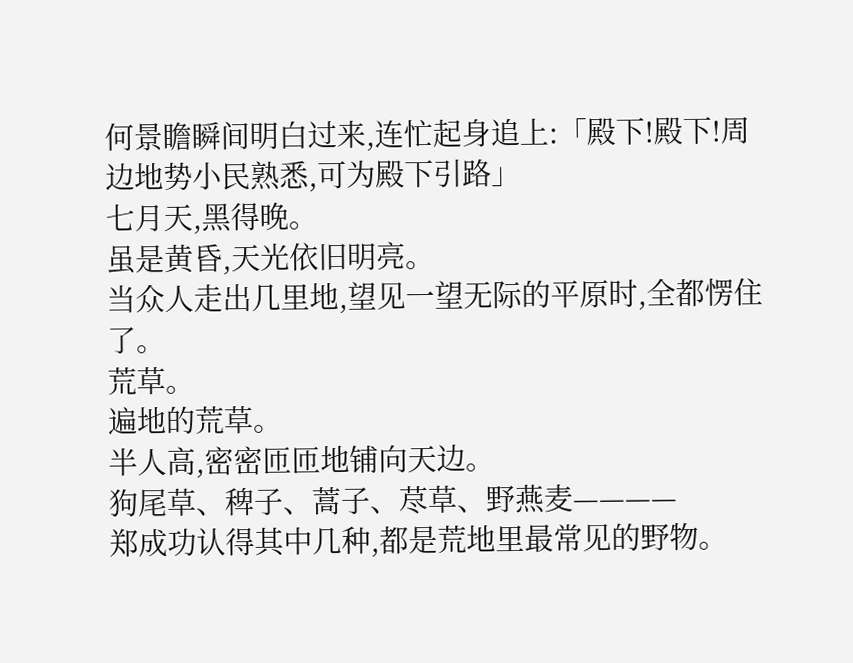何景瞻瞬间明白过来,连忙起身追上:「殿下!殿下!周边地势小民熟悉,可为殿下引路」
七月天,黑得晚。
虽是黄昏,天光依旧明亮。
当众人走出几里地,望见一望无际的平原时,全都愣住了。
荒草。
遍地的荒草。
半人高,密密匝匝地铺向天边。
狗尾草、稗子、蒿子、荩草、野燕麦————
郑成功认得其中几种,都是荒地里最常见的野物。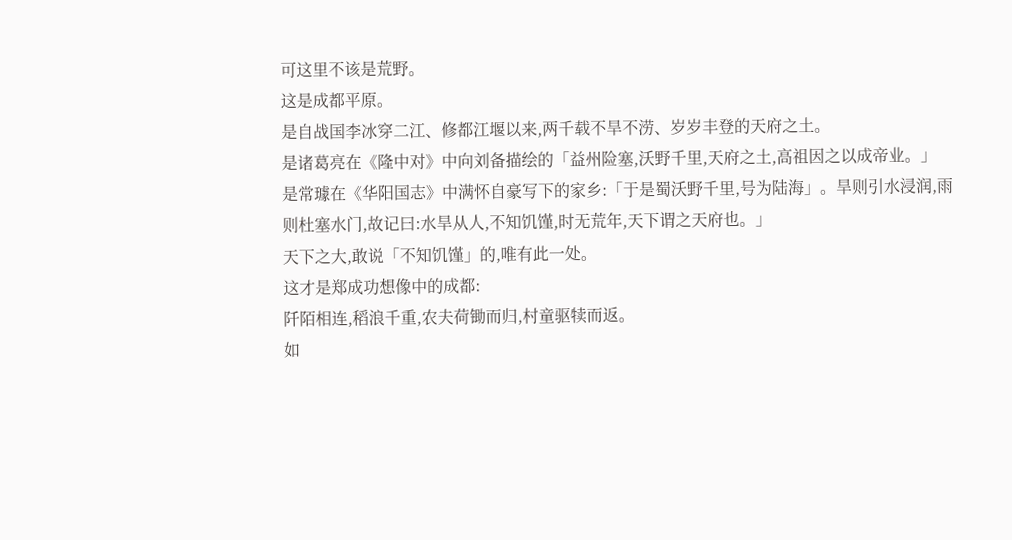可这里不该是荒野。
这是成都平原。
是自战国李冰穿二江、修都江堰以来,两千载不旱不涝、岁岁丰登的天府之土。
是诸葛亮在《隆中对》中向刘备描绘的「益州险塞,沃野千里,天府之土,高祖因之以成帝业。」
是常璩在《华阳国志》中满怀自豪写下的家乡:「于是蜀沃野千里,号为陆海」。旱则引水浸润,雨则杜塞水门,故记曰:水旱从人,不知饥馑,时无荒年,天下谓之天府也。」
天下之大,敢说「不知饥馑」的,唯有此一处。
这才是郑成功想像中的成都:
阡陌相连,稻浪千重,农夫荷锄而归,村童驱犊而返。
如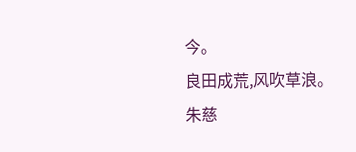今。
良田成荒,风吹草浪。
朱慈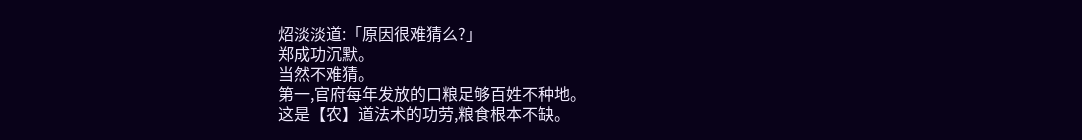炤淡淡道:「原因很难猜么?」
郑成功沉默。
当然不难猜。
第一,官府每年发放的口粮足够百姓不种地。
这是【农】道法术的功劳,粮食根本不缺。